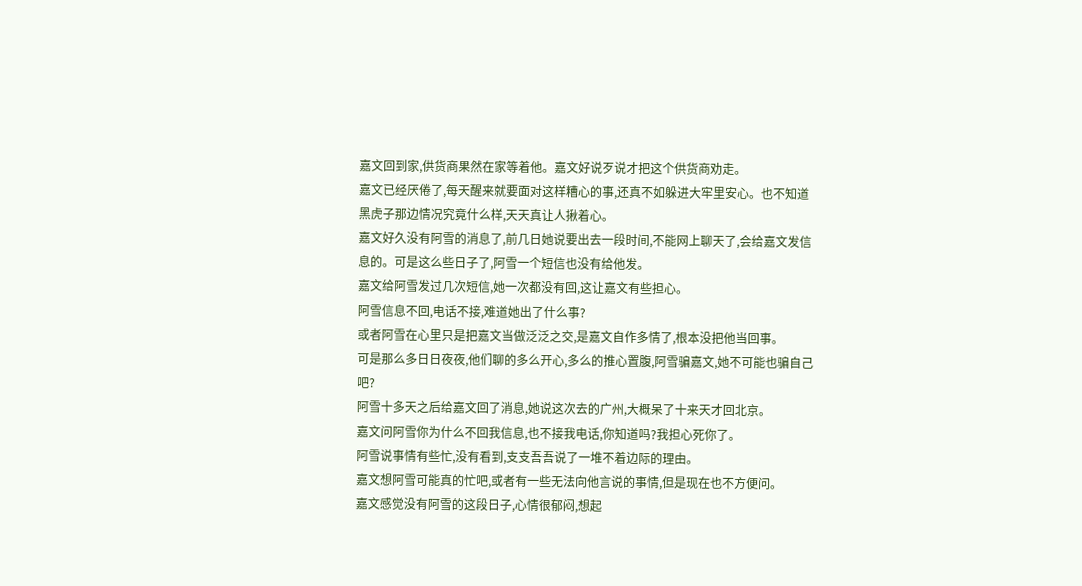嘉文回到家,供货商果然在家等着他。嘉文好说歹说才把这个供货商劝走。
嘉文已经厌倦了,每天醒来就要面对这样糟心的事,还真不如躲进大牢里安心。也不知道黑虎子那边情况究竟什么样,天天真让人揪着心。
嘉文好久没有阿雪的消息了,前几日她说要出去一段时间,不能网上聊天了,会给嘉文发信息的。可是这么些日子了,阿雪一个短信也没有给他发。
嘉文给阿雪发过几次短信,她一次都没有回,这让嘉文有些担心。
阿雪信息不回,电话不接,难道她出了什么事?
或者阿雪在心里只是把嘉文当做泛泛之交,是嘉文自作多情了,根本没把他当回事。
可是那么多日日夜夜,他们聊的多么开心,多么的推心置腹,阿雪骗嘉文,她不可能也骗自己吧?
阿雪十多天之后给嘉文回了消息,她说这次去的广州,大概呆了十来天才回北京。
嘉文问阿雪你为什么不回我信息,也不接我电话,你知道吗?我担心死你了。
阿雪说事情有些忙,没有看到,支支吾吾说了一堆不着边际的理由。
嘉文想阿雪可能真的忙吧,或者有一些无法向他言说的事情,但是现在也不方便问。
嘉文感觉没有阿雪的这段日子,心情很郁闷,想起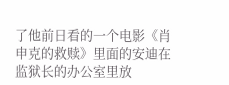了他前日看的一个电影《肖申克的救赎》里面的安迪在监狱长的办公室里放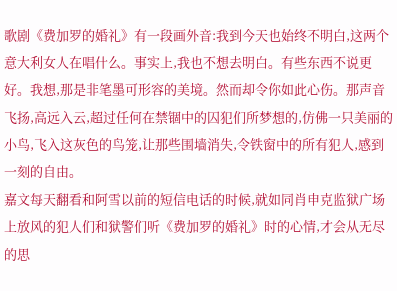歌剧《费加罗的婚礼》有一段画外音:我到今天也始终不明白,这两个意大利女人在唱什么。事实上,我也不想去明白。有些东西不说更好。我想,那是非笔墨可形容的美境。然而却令你如此心伤。那声音飞扬,高远入云,超过任何在禁锢中的囚犯们所梦想的,仿佛一只美丽的小鸟,飞入这灰色的鸟笼,让那些围墙消失,令铁窗中的所有犯人,感到一刻的自由。
嘉文每天翻看和阿雪以前的短信电话的时候,就如同肖申克监狱广场上放风的犯人们和狱警们听《费加罗的婚礼》时的心情,才会从无尽的思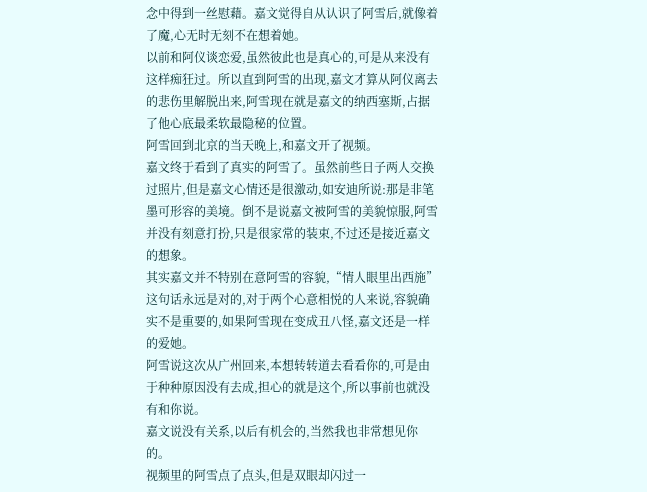念中得到一丝慰藉。嘉文觉得自从认识了阿雪后,就像着了魔,心无时无刻不在想着她。
以前和阿仪谈恋爱,虽然彼此也是真心的,可是从来没有这样痴狂过。所以直到阿雪的出现,嘉文才算从阿仪离去的悲伤里解脱出来,阿雪现在就是嘉文的纳西塞斯,占据了他心底最柔软最隐秘的位置。
阿雪回到北京的当天晚上,和嘉文开了视频。
嘉文终于看到了真实的阿雪了。虽然前些日子两人交换过照片,但是嘉文心情还是很激动,如安迪所说:那是非笔墨可形容的美境。倒不是说嘉文被阿雪的美貌惊服,阿雪并没有刻意打扮,只是很家常的装束,不过还是接近嘉文的想象。
其实嘉文并不特别在意阿雪的容貌,“情人眼里出西施”这句话永远是对的,对于两个心意相悦的人来说,容貌确实不是重要的,如果阿雪现在变成丑八怪,嘉文还是一样的爱她。
阿雪说这次从广州回来,本想转转道去看看你的,可是由于种种原因没有去成,担心的就是这个,所以事前也就没有和你说。
嘉文说没有关系,以后有机会的,当然我也非常想见你的。
视频里的阿雪点了点头,但是双眼却闪过一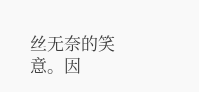丝无奈的笑意。因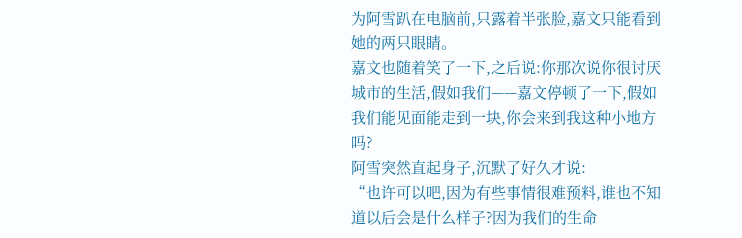为阿雪趴在电脑前,只露着半张脸,嘉文只能看到她的两只眼睛。
嘉文也随着笑了一下,之后说:你那次说你很讨厌城市的生活,假如我们——嘉文停顿了一下,假如我们能见面能走到一块,你会来到我这种小地方吗?
阿雪突然直起身子,沉默了好久才说:
“也许可以吧,因为有些事情很难预料,谁也不知道以后会是什么样子?因为我们的生命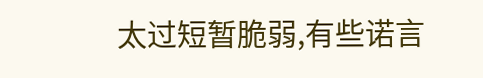太过短暂脆弱,有些诺言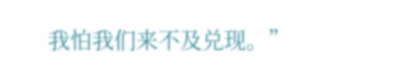我怕我们来不及兑现。”